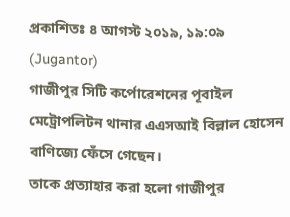প্রকাশিতঃ ৪ আগস্ট ২০১৯, ১৯:০৯ (Jugantor)
গাজীপুর সিটি কর্পোরেশনের পূবাইল মেট্রোপলিটন থানার এএসআই বিল্লাল হোসেন বাণিজ্যে ফেঁসে গেছেন।
তাকে প্রত্যাহার করা হলো গাজীপুর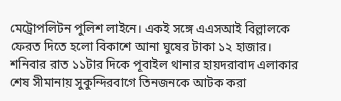মেট্রোপলিটন পুলিশ লাইনে। একই সঙ্গে এএসআই বিল্লালকে ফেরত দিতে হলো বিকাশে আনা ঘুষের টাকা ১২ হাজার।
শনিবার রাত ১১টার দিকে পূবাইল থানার হায়দরাবাদ এলাকার শেষ সীমানায় সুকুন্দিরবাগে তিনজনকে আটক করা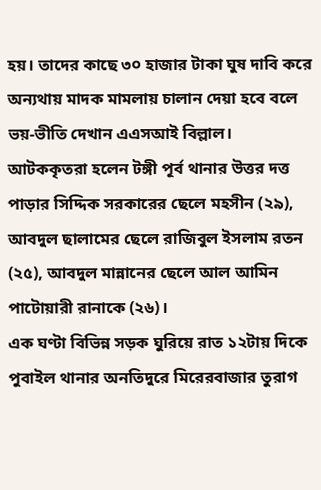হয়। তাদের কাছে ৩০ হাজার টাকা ঘুষ দাবি করে অন্যথায় মাদক মামলায় চালান দেয়া হবে বলে ভয়-ভীতি দেখান এএসআই বিল্লাল।
আটককৃতরা হলেন টঙ্গী পূর্ব থানার উত্তর দত্ত পাড়ার সিদ্দিক সরকারের ছেলে মহসীন (২৯), আবদুল ছালামের ছেলে রাজিবুল ইসলাম রতন (২৫), আবদুল মান্নানের ছেলে আল আমিন পাটোয়ারী রানাকে (২৬)।
এক ঘণ্টা বিভিন্ন সড়ক ঘুরিয়ে রাত ১২টায় দিকে পুবাইল থানার অনতিদুরে মিরেরবাজার তুরাগ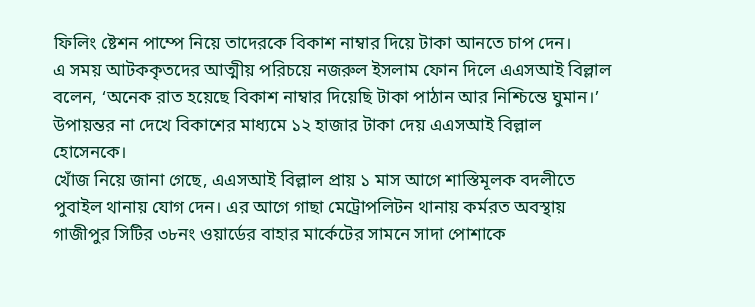ফিলিং ষ্টেশন পাম্পে নিয়ে তাদেরকে বিকাশ নাম্বার দিয়ে টাকা আনতে চাপ দেন।
এ সময় আটককৃতদের আত্মীয় পরিচয়ে নজরুল ইসলাম ফোন দিলে এএসআই বিল্লাল বলেন, ‘অনেক রাত হয়েছে বিকাশ নাম্বার দিয়েছি টাকা পাঠান আর নিশ্চিন্তে ঘুমান।’ উপায়ন্তর না দেখে বিকাশের মাধ্যমে ১২ হাজার টাকা দেয় এএসআই বিল্লাল হোসেনকে।
খোঁজ নিয়ে জানা গেছে, এএসআই বিল্লাল প্রায় ১ মাস আগে শাস্তিমূলক বদলীতে পুবাইল থানায় যোগ দেন। এর আগে গাছা মেট্রোপলিটন থানায় কর্মরত অবস্থায় গাজীপুর সিটির ৩৮নং ওয়ার্ডের বাহার মার্কেটের সামনে সাদা পোশাকে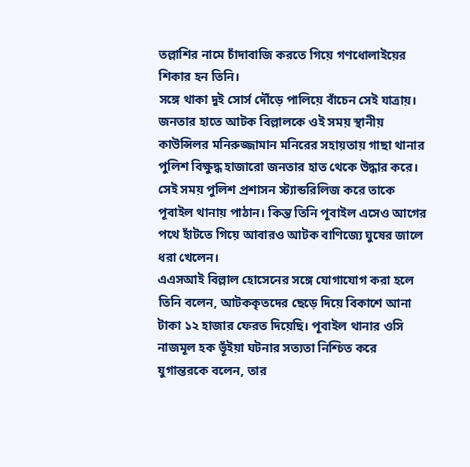তল্লাশির নামে চাঁদাবাজি করতে গিয়ে গণধোলাইয়ের শিকার হন তিনি।
সঙ্গে থাকা দুই সোর্স দৌঁড়ে পালিয়ে বাঁচেন সেই যাত্রায়। জনতার হাতে আটক বিল্লালকে ওই সময় স্থানীয় কাউন্সিলর মনিরুজ্জামান মনিরের সহায়তায় গাছা থানার পুলিশ বিক্ষুদ্ধ হাজারো জনতার হাত থেকে উদ্ধার করে।
সেই সময় পুলিশ প্রশাসন স্ট্যান্ডরিলিজ করে তাকে পূবাইল থানায় পাঠান। কিন্ত তিনি পূবাইল এসেও আগের পথে হাঁটতে গিয়ে আবারও আটক বাণিজ্যে ঘুষের জালে ধরা খেলেন।
এএসআই বিল্লাল হোসেনের সঙ্গে যোগাযোগ করা হলে তিনি বলেন, আটককৃতদের ছেড়ে দিয়ে বিকাশে আনা টাকা ১২ হাজার ফেরত দিয়েছি। পূবাইল থানার ওসি নাজমূল হক ভূঁইয়া ঘটনার সত্যতা নিশ্চিত করে যুগান্তরকে বলেন, তার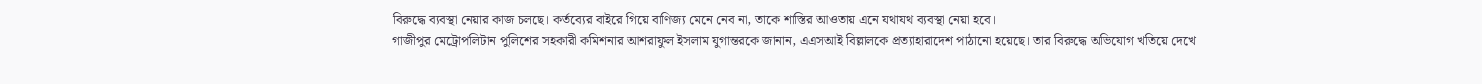বিরুদ্ধে ব্যবস্থা নেয়ার কাজ চলছে। কর্তব্যের বাইরে গিয়ে বাণিজ্য মেনে নেব না, তাকে শাস্তির আওতায় এনে যথাযথ ব্যবস্থা নেয়া হবে।
গাজীপুর মেট্রোপলিটান পুলিশের সহকারী কমিশনার আশরাফুল ইসলাম যুগান্তরকে জানান, এএসআই বিল্লালকে প্রত্যাহারাদেশ পাঠানো হয়েছে। তার বিরুদ্ধে অভিযোগ খতিয়ে দেখে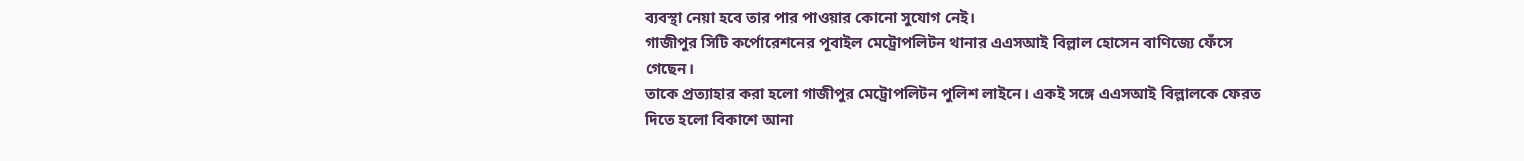ব্যবস্থা নেয়া হবে তার পার পাওয়ার কোনো সুযোগ নেই।
গাজীপুর সিটি কর্পোরেশনের পূবাইল মেট্রোপলিটন থানার এএসআই বিল্লাল হোসেন বাণিজ্যে ফেঁসে গেছেন।
তাকে প্রত্যাহার করা হলো গাজীপুর মেট্রোপলিটন পুলিশ লাইনে। একই সঙ্গে এএসআই বিল্লালকে ফেরত দিতে হলো বিকাশে আনা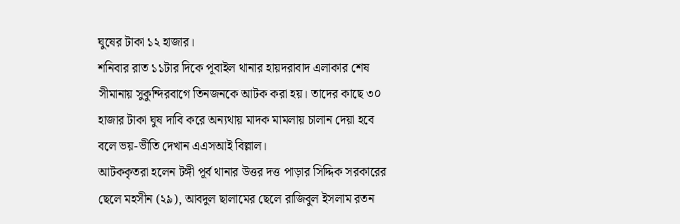ঘুষের টাকা ১২ হাজার।
শনিবার রাত ১১টার দিকে পূবাইল থানার হায়দরাবাদ এলাকার শেষ সীমানায় সুকুন্দিরবাগে তিনজনকে আটক করা হয়। তাদের কাছে ৩০ হাজার টাকা ঘুষ দাবি করে অন্যথায় মাদক মামলায় চালান দেয়া হবে বলে ভয়-ভীতি দেখান এএসআই বিল্লাল।
আটককৃতরা হলেন টঙ্গী পূর্ব থানার উত্তর দত্ত পাড়ার সিদ্দিক সরকারের ছেলে মহসীন (২৯), আবদুল ছালামের ছেলে রাজিবুল ইসলাম রতন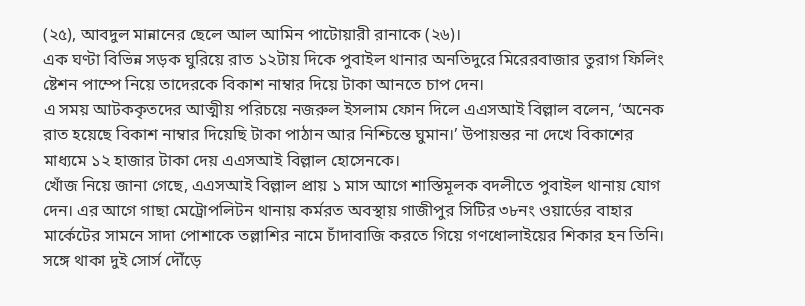(২৫), আবদুল মান্নানের ছেলে আল আমিন পাটোয়ারী রানাকে (২৬)।
এক ঘণ্টা বিভিন্ন সড়ক ঘুরিয়ে রাত ১২টায় দিকে পুবাইল থানার অনতিদুরে মিরেরবাজার তুরাগ ফিলিং ষ্টেশন পাম্পে নিয়ে তাদেরকে বিকাশ নাম্বার দিয়ে টাকা আনতে চাপ দেন।
এ সময় আটককৃতদের আত্মীয় পরিচয়ে নজরুল ইসলাম ফোন দিলে এএসআই বিল্লাল বলেন, ‘অনেক রাত হয়েছে বিকাশ নাম্বার দিয়েছি টাকা পাঠান আর নিশ্চিন্তে ঘুমান।’ উপায়ন্তর না দেখে বিকাশের মাধ্যমে ১২ হাজার টাকা দেয় এএসআই বিল্লাল হোসেনকে।
খোঁজ নিয়ে জানা গেছে, এএসআই বিল্লাল প্রায় ১ মাস আগে শাস্তিমূলক বদলীতে পুবাইল থানায় যোগ দেন। এর আগে গাছা মেট্রোপলিটন থানায় কর্মরত অবস্থায় গাজীপুর সিটির ৩৮নং ওয়ার্ডের বাহার মার্কেটের সামনে সাদা পোশাকে তল্লাশির নামে চাঁদাবাজি করতে গিয়ে গণধোলাইয়ের শিকার হন তিনি।
সঙ্গে থাকা দুই সোর্স দৌঁড়ে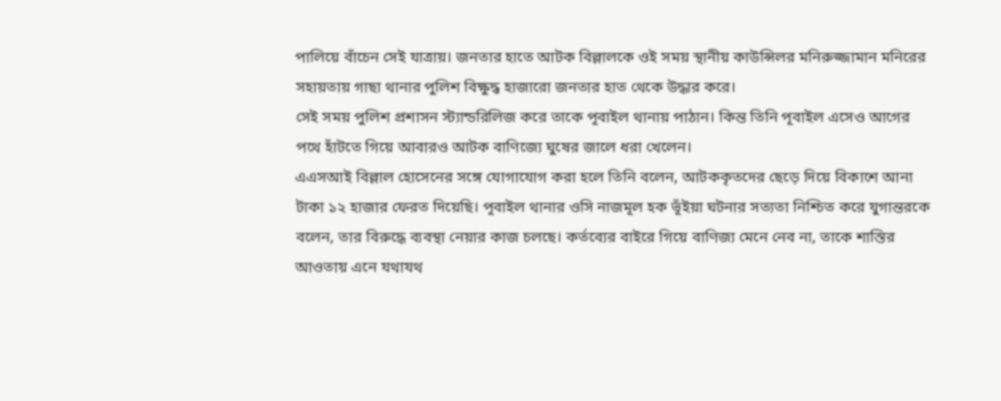পালিয়ে বাঁচেন সেই যাত্রায়। জনতার হাতে আটক বিল্লালকে ওই সময় স্থানীয় কাউন্সিলর মনিরুজ্জামান মনিরের সহায়তায় গাছা থানার পুলিশ বিক্ষুদ্ধ হাজারো জনতার হাত থেকে উদ্ধার করে।
সেই সময় পুলিশ প্রশাসন স্ট্যান্ডরিলিজ করে তাকে পূবাইল থানায় পাঠান। কিন্ত তিনি পূবাইল এসেও আগের পথে হাঁটতে গিয়ে আবারও আটক বাণিজ্যে ঘুষের জালে ধরা খেলেন।
এএসআই বিল্লাল হোসেনের সঙ্গে যোগাযোগ করা হলে তিনি বলেন, আটককৃতদের ছেড়ে দিয়ে বিকাশে আনা টাকা ১২ হাজার ফেরত দিয়েছি। পূবাইল থানার ওসি নাজমূল হক ভূঁইয়া ঘটনার সত্যতা নিশ্চিত করে যুগান্তরকে বলেন, তার বিরুদ্ধে ব্যবস্থা নেয়ার কাজ চলছে। কর্তব্যের বাইরে গিয়ে বাণিজ্য মেনে নেব না, তাকে শাস্তির আওতায় এনে যথাযথ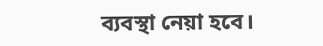ব্যবস্থা নেয়া হবে।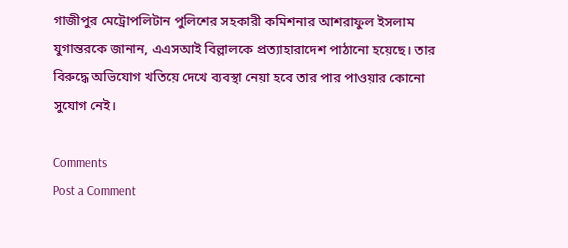গাজীপুর মেট্রোপলিটান পুলিশের সহকারী কমিশনার আশরাফুল ইসলাম যুগান্তরকে জানান, এএসআই বিল্লালকে প্রত্যাহারাদেশ পাঠানো হয়েছে। তার বিরুদ্ধে অভিযোগ খতিয়ে দেখে ব্যবস্থা নেয়া হবে তার পার পাওয়ার কোনো সুযোগ নেই।

Comments
Post a Comment